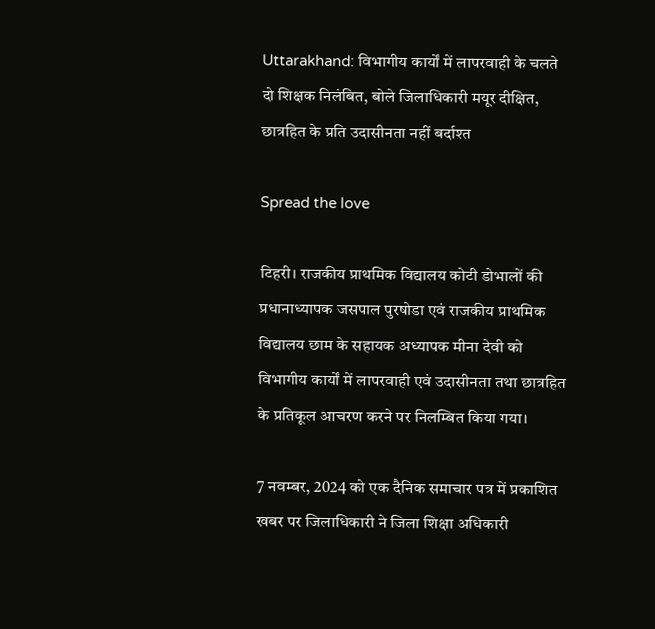Uttarakhand: विभागीय कार्यों में लापरवाही के चलते दो शिक्षक निलंबित, बोले जिलाधिकारी मयूर दीक्षित, छात्रहित के प्रति उदासीनता नहीं बर्दाश्त

Spread the love

टिहरी। राजकीय प्राथमिक विद्यालय कोटी डोभालों की प्रधानाध्यापक जसपाल पुरषोडा एवं राजकीय प्राथमिक विद्यालय छाम के सहायक अध्यापक मीना देवी को विभागीय कार्यों में लापरवाही एवं उदासीनता तथा छात्रहित के प्रतिकूल आचरण करने पर निलम्बित किया गया।

7 नवम्बर, 2024 को एक दैनिक समाचार पत्र में प्रकाशित खबर पर जिलाधिकारी ने जिला शिक्षा अधिकारी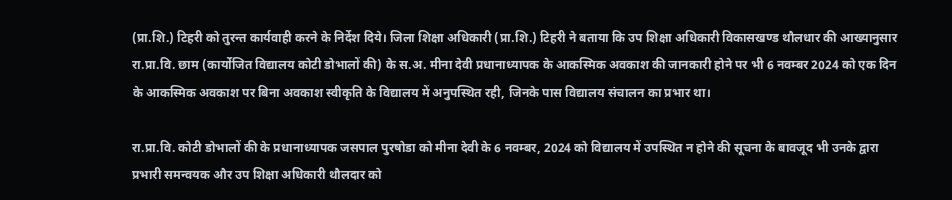(प्रा.शि.) टिहरी को तुरन्त कार्यवाही करने के निर्देश दिये। जिला शिक्षा अधिकारी (प्रा.शि.) टिहरी ने बताया कि उप शिक्षा अधिकारी विकासखण्ड थौलधार की आख्यानुसार रा.प्रा.वि. छाम (कार्योजित विद्यालय कोटी डोभालों की) के स.अ. मीना देवी प्रधानाध्यापक के आकस्मिक अवकाश की जानकारी होने पर भी 6 नवम्बर 2024 को एक दिन के आकस्मिक अवकाश पर बिना अवकाश स्वीकृति के विद्यालय में अनुपस्थित रही, जिनके पास विद्यालय संचालन का प्रभार था।

रा.प्रा.वि. कोटी डोभालों की के प्रधानाध्यापक जसपाल पुरषोडा को मीना देवी के 6 नवम्बर, 2024 को विद्यालय में उपस्थित न होने की सूचना के बावजूद भी उनके द्वारा प्रभारी समन्वयक और उप शिक्षा अधिकारी थौलदार को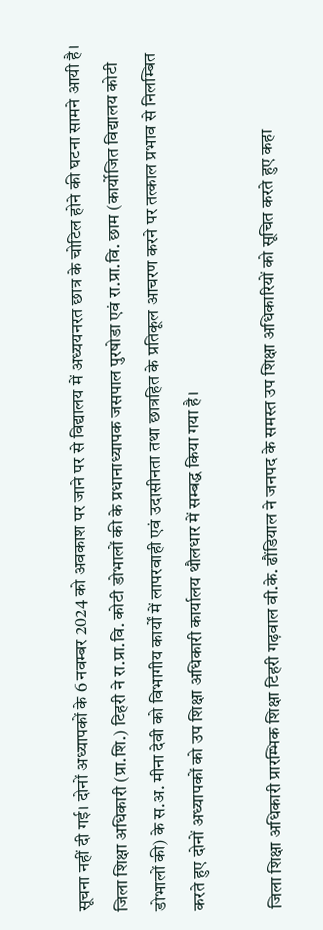सूचना नहीं दी गई। दोनों अध्यापकों के 6 नवम्बर 2024 को अवकाश पर जाने पर से विद्यालय में अध्ययनरत छात्र के चोटिल होने की घटना सामने आयी है। जिला शिक्षा अधिकारी (प्रा.शि.) टिहरी ने रा.प्रा.वि. कोटी डोभालों की के प्रधानाध्यापक जसपाल पुरषोडा एवं रा.प्रा.वि. छाम (कार्योजित विद्यालय कोटी डोभालों की) के स.अ. मीना देवी को विभागीय कार्यों में लापरवाही एवं उदासीनता तथा छात्रहित के प्रतिकूल आचरण करने पर तत्काल प्रभाव से निलम्बित करते हुए दोनों अध्यापकों को उप शिक्षा अधिकारी कार्यालय थौलधार में सम्बद्ध किया गया है।

जिला शिक्षा अधिकारी प्रारम्भिक शिक्षा टिहरी गढ़वाल वी.के. ढौंडियाल ने जनपद के समस्त उप शिक्षा अधिकारियों को सूचित करते हुए कहा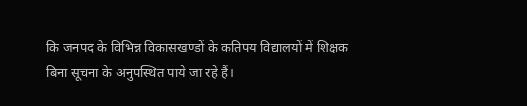कि जनपद के विभिन्न विकासखण्डों के कतिपय विद्यालयों में शिक्षक बिना सूचना के अनुपस्थित पाये जा रहे हैं।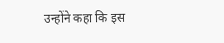उन्होंने कहा कि इस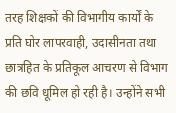तरह शिक्षकों की विभागीय कार्यों के प्रति घोर लापरवाही, उदासीनता तथा छात्रहित के प्रतिकूल आचरण से विभाग की छवि धूमिल हो रही है। उन्होंने सभी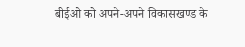बीईओ को अपने-अपने विकासखण्ड के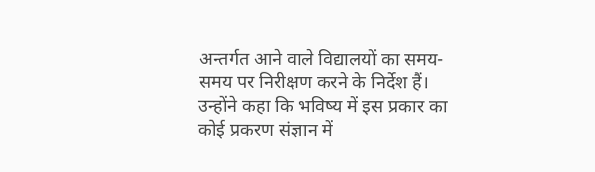अन्तर्गत आने वाले विद्यालयों का समय-समय पर निरीक्षण करने के निर्देश हैं। उन्होंने कहा कि भविष्य में इस प्रकार का कोई प्रकरण संज्ञान में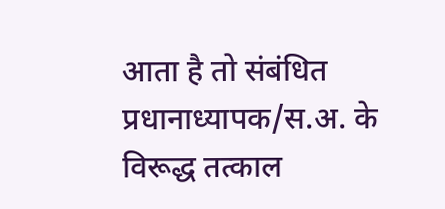आता है तो संबंधित प्रधानाध्यापक/स.अ. के विरूद्ध तत्काल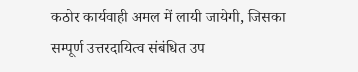कठोर कार्यवाही अमल में लायी जायेगी, जिसका सम्पूर्ण उत्तरदायित्व संबंधित उप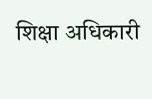शिक्षा अधिकारी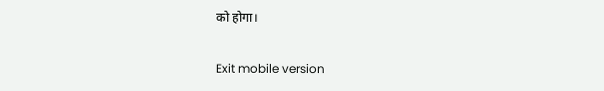को होगा।

Exit mobile version